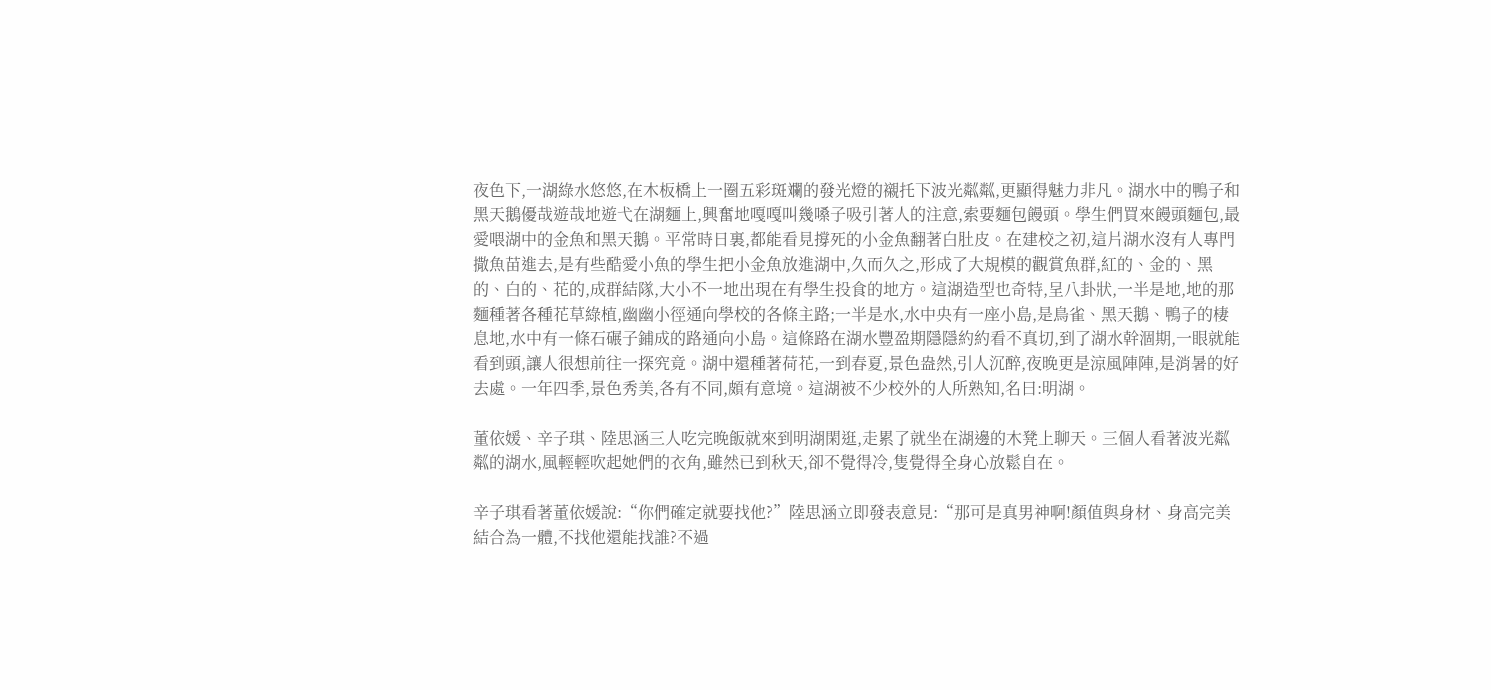夜色下,一湖綠水悠悠,在木板橋上一圈五彩斑斕的發光燈的襯托下波光粼粼,更顯得魅力非凡。湖水中的鴨子和黑天鵝優哉遊哉地遊弋在湖麵上,興奮地嘎嘎叫幾嗓子吸引著人的注意,索要麵包饅頭。學生們買來饅頭麵包,最愛喂湖中的金魚和黑天鵝。平常時日裏,都能看見撐死的小金魚翻著白肚皮。在建校之初,這片湖水沒有人專門撒魚苗進去,是有些酷愛小魚的學生把小金魚放進湖中,久而久之,形成了大規模的觀賞魚群,紅的、金的、黑的、白的、花的,成群結隊,大小不一地出現在有學生投食的地方。這湖造型也奇特,呈八卦狀,一半是地,地的那麵種著各種花草綠植,幽幽小徑通向學校的各條主路;一半是水,水中央有一座小島,是鳥雀、黑天鵝、鴨子的棲息地,水中有一條石碾子鋪成的路通向小島。這條路在湖水豐盈期隱隱約約看不真切,到了湖水幹涸期,一眼就能看到頭,讓人很想前往一探究竟。湖中還種著荷花,一到春夏,景色盎然,引人沉醉,夜晚更是涼風陣陣,是消暑的好去處。一年四季,景色秀美,各有不同,頗有意境。這湖被不少校外的人所熟知,名曰:明湖。

董依媛、辛子琪、陸思涵三人吃完晚飯就來到明湖閑逛,走累了就坐在湖邊的木凳上聊天。三個人看著波光粼粼的湖水,風輕輕吹起她們的衣角,雖然已到秋天,卻不覺得冷,隻覺得全身心放鬆自在。

辛子琪看著董依媛說:“你們確定就要找他?”陸思涵立即發表意見:“那可是真男神啊!顏值與身材、身高完美結合為一體,不找他還能找誰?不過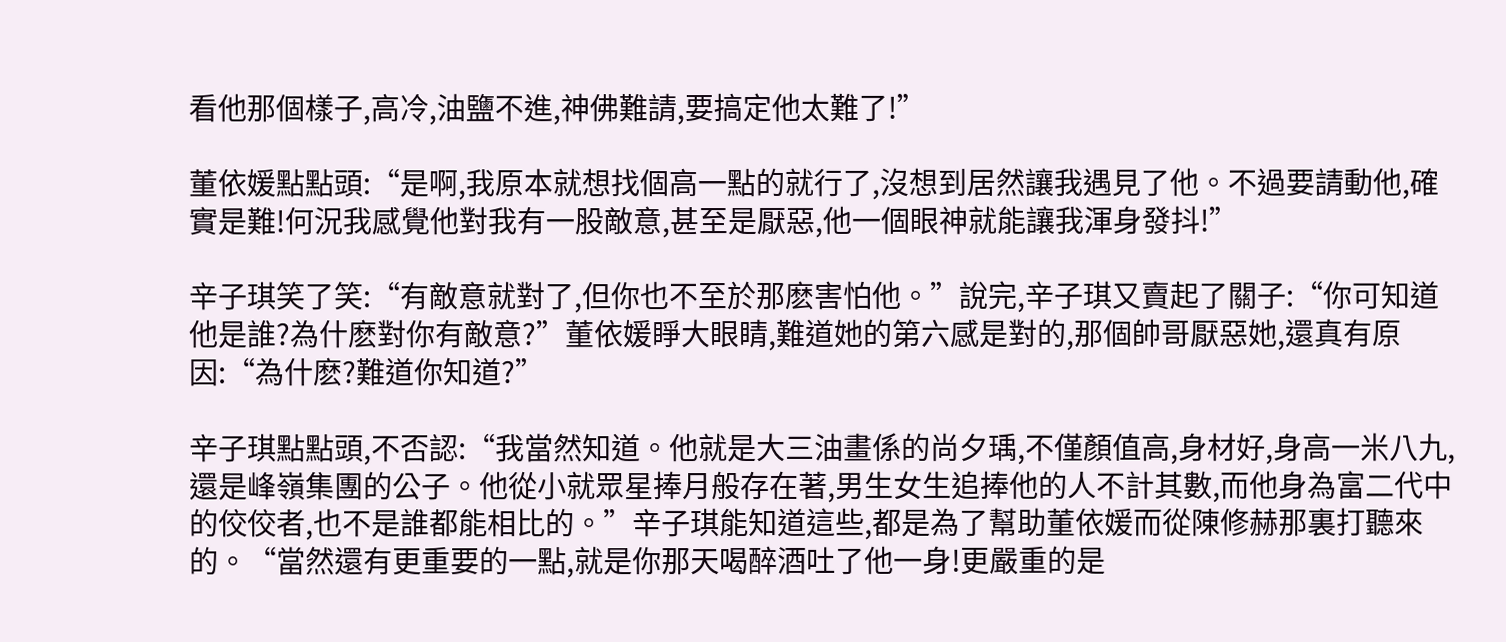看他那個樣子,高冷,油鹽不進,神佛難請,要搞定他太難了!”

董依媛點點頭:“是啊,我原本就想找個高一點的就行了,沒想到居然讓我遇見了他。不過要請動他,確實是難!何況我感覺他對我有一股敵意,甚至是厭惡,他一個眼神就能讓我渾身發抖!”

辛子琪笑了笑:“有敵意就對了,但你也不至於那麽害怕他。”說完,辛子琪又賣起了關子:“你可知道他是誰?為什麽對你有敵意?”董依媛睜大眼睛,難道她的第六感是對的,那個帥哥厭惡她,還真有原因:“為什麽?難道你知道?”

辛子琪點點頭,不否認:“我當然知道。他就是大三油畫係的尚夕瑀,不僅顏值高,身材好,身高一米八九,還是峰嶺集團的公子。他從小就眾星捧月般存在著,男生女生追捧他的人不計其數,而他身為富二代中的佼佼者,也不是誰都能相比的。”辛子琪能知道這些,都是為了幫助董依媛而從陳修赫那裏打聽來的。“當然還有更重要的一點,就是你那天喝醉酒吐了他一身!更嚴重的是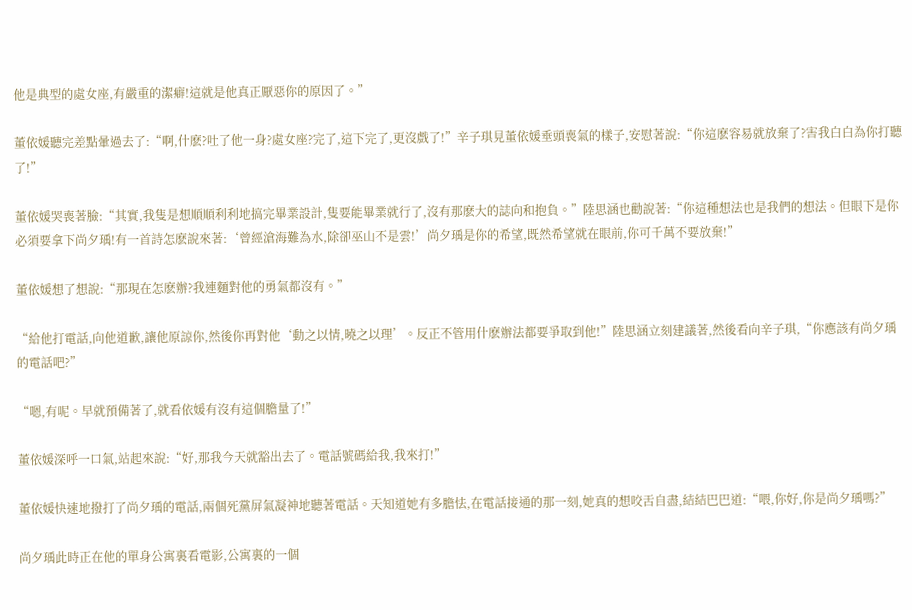他是典型的處女座,有嚴重的潔癖!這就是他真正厭惡你的原因了。”

董依媛聽完差點暈過去了:“啊,什麽?吐了他一身?處女座?完了,這下完了,更沒戲了!”辛子琪見董依媛垂頭喪氣的樣子,安慰著說:“你這麽容易就放棄了?害我白白為你打聽了!”

董依媛哭喪著臉:“其實,我隻是想順順利利地搞完畢業設計,隻要能畢業就行了,沒有那麽大的誌向和抱負。”陸思涵也勸說著:“你這種想法也是我們的想法。但眼下是你必須要拿下尚夕瑀!有一首詩怎麽說來著:‘曾經滄海難為水,除卻巫山不是雲!’尚夕瑀是你的希望,既然希望就在眼前,你可千萬不要放棄!”

董依媛想了想說:“那現在怎麽辦?我連麵對他的勇氣都沒有。”

“給他打電話,向他道歉,讓他原諒你,然後你再對他‘動之以情,曉之以理’。反正不管用什麽辦法都要爭取到他!”陸思涵立刻建議著,然後看向辛子琪,“你應該有尚夕瑀的電話吧?”

“嗯,有呢。早就預備著了,就看依媛有沒有這個膽量了!”

董依媛深呼一口氣,站起來說:“好,那我今天就豁出去了。電話號碼給我,我來打!”

董依媛快速地撥打了尚夕瑀的電話,兩個死黨屏氣凝神地聽著電話。天知道她有多膽怯,在電話接通的那一刻,她真的想咬舌自盡,結結巴巴道:“喂,你好,你是尚夕瑀嗎?”

尚夕瑀此時正在他的單身公寓裏看電影,公寓裏的一個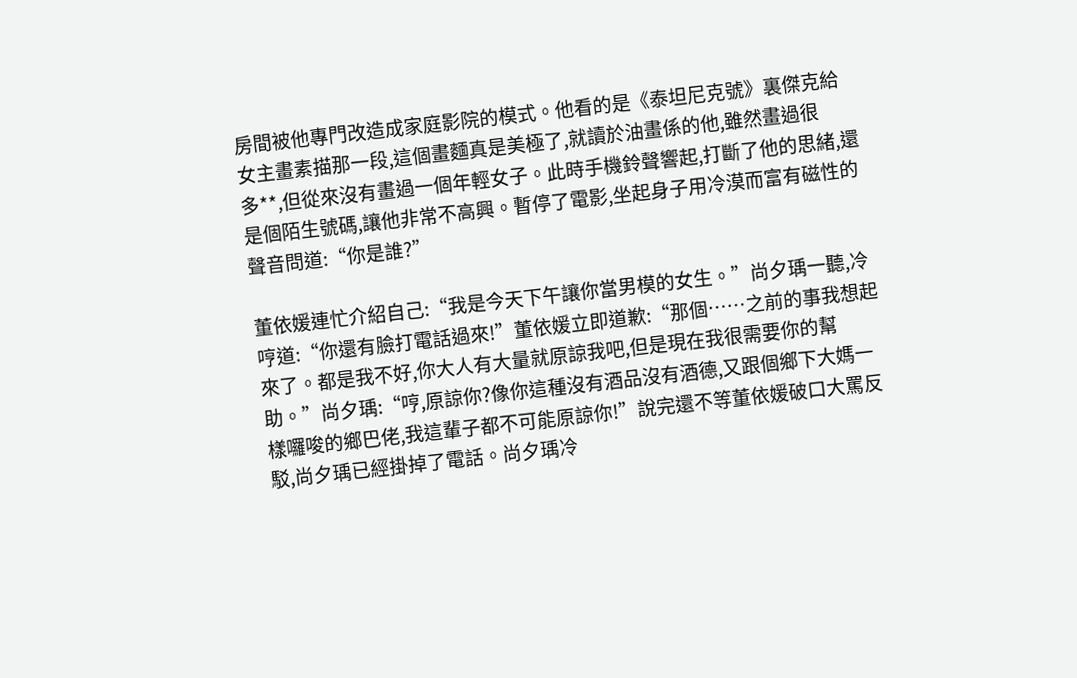房間被他專門改造成家庭影院的模式。他看的是《泰坦尼克號》裏傑克給女主畫素描那一段,這個畫麵真是美極了,就讀於油畫係的他,雖然畫過很多**,但從來沒有畫過一個年輕女子。此時手機鈴聲響起,打斷了他的思緒,還是個陌生號碼,讓他非常不高興。暫停了電影,坐起身子用冷漠而富有磁性的聲音問道:“你是誰?”

董依媛連忙介紹自己:“我是今天下午讓你當男模的女生。”尚夕瑀一聽,冷哼道:“你還有臉打電話過來!”董依媛立即道歉:“那個……之前的事我想起來了。都是我不好,你大人有大量就原諒我吧,但是現在我很需要你的幫助。”尚夕瑀:“哼,原諒你?像你這種沒有酒品沒有酒德,又跟個鄉下大媽一樣囉唆的鄉巴佬,我這輩子都不可能原諒你!”說完還不等董依媛破口大罵反駁,尚夕瑀已經掛掉了電話。尚夕瑀冷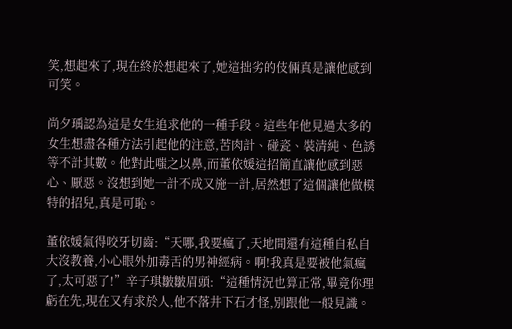笑,想起來了,現在終於想起來了,她這拙劣的伎倆真是讓他感到可笑。

尚夕瑀認為這是女生追求他的一種手段。這些年他見過太多的女生想盡各種方法引起他的注意,苦肉計、碰瓷、裝清純、色誘等不計其數。他對此嗤之以鼻,而董依媛這招簡直讓他感到惡心、厭惡。沒想到她一計不成又施一計,居然想了這個讓他做模特的招兒,真是可恥。

董依媛氣得咬牙切齒:“天哪,我要瘋了,天地間還有這種自私自大沒教養,小心眼外加毒舌的男神經病。啊!我真是要被他氣瘋了,太可惡了!”辛子琪皺皺眉頭:“這種情況也算正常,畢竟你理虧在先,現在又有求於人,他不落井下石才怪,別跟他一般見識。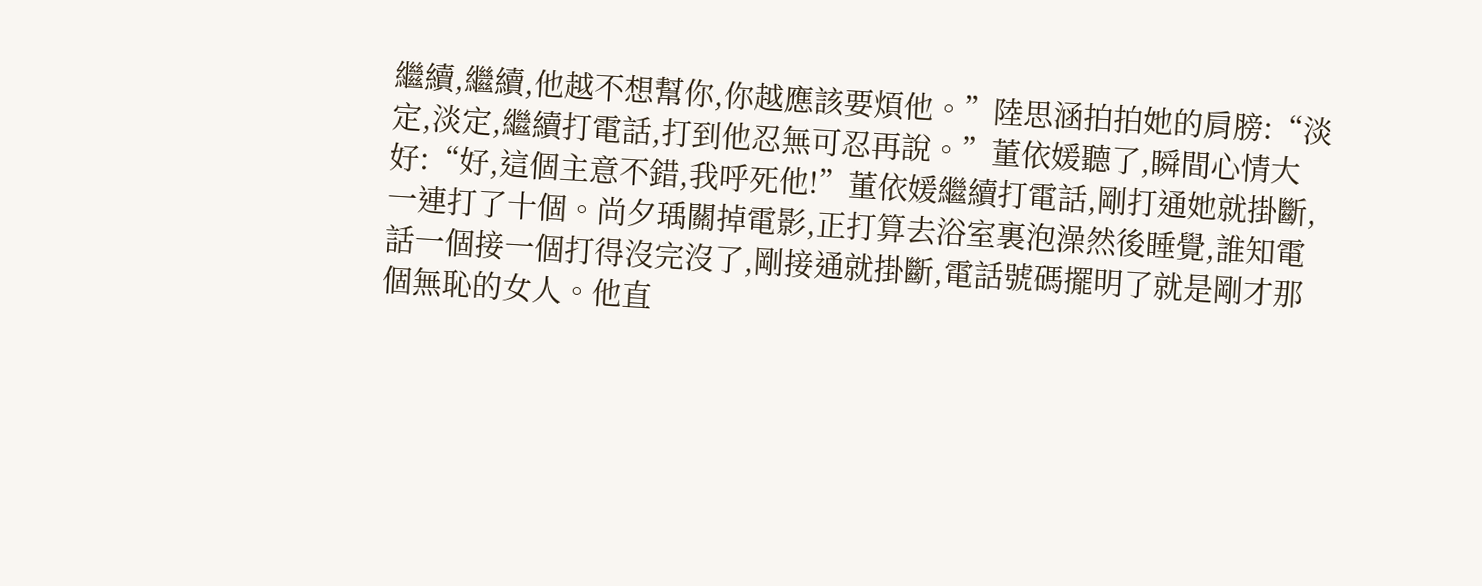繼續,繼續,他越不想幫你,你越應該要煩他。”陸思涵拍拍她的肩膀:“淡定,淡定,繼續打電話,打到他忍無可忍再說。”董依媛聽了,瞬間心情大好:“好,這個主意不錯,我呼死他!”董依媛繼續打電話,剛打通她就掛斷,一連打了十個。尚夕瑀關掉電影,正打算去浴室裏泡澡然後睡覺,誰知電話一個接一個打得沒完沒了,剛接通就掛斷,電話號碼擺明了就是剛才那個無恥的女人。他直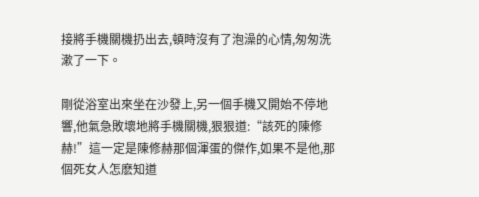接將手機關機扔出去,頓時沒有了泡澡的心情,匆匆洗漱了一下。

剛從浴室出來坐在沙發上,另一個手機又開始不停地響,他氣急敗壞地將手機關機,狠狠道:“該死的陳修赫!”這一定是陳修赫那個渾蛋的傑作,如果不是他,那個死女人怎麽知道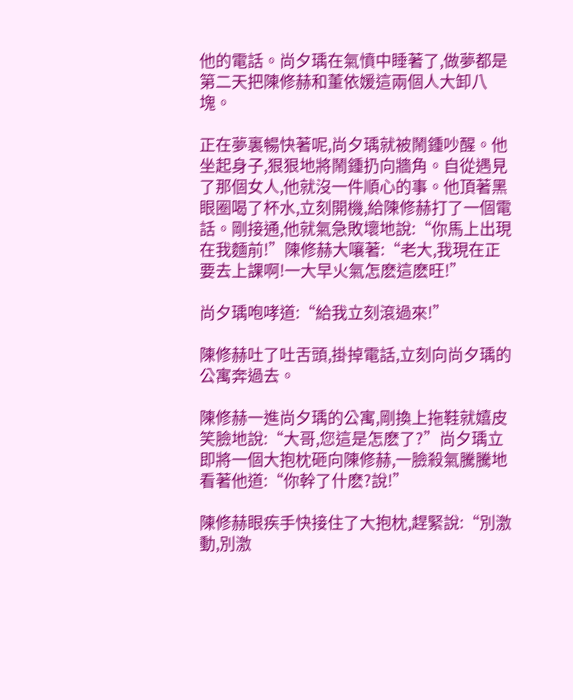他的電話。尚夕瑀在氣憤中睡著了,做夢都是第二天把陳修赫和董依媛這兩個人大卸八塊。

正在夢裏暢快著呢,尚夕瑀就被鬧鍾吵醒。他坐起身子,狠狠地將鬧鍾扔向牆角。自從遇見了那個女人,他就沒一件順心的事。他頂著黑眼圈喝了杯水,立刻開機,給陳修赫打了一個電話。剛接通,他就氣急敗壞地說:“你馬上出現在我麵前!”陳修赫大嚷著:“老大,我現在正要去上課啊!一大早火氣怎麽這麽旺!”

尚夕瑀咆哮道:“給我立刻滾過來!”

陳修赫吐了吐舌頭,掛掉電話,立刻向尚夕瑀的公寓奔過去。

陳修赫一進尚夕瑀的公寓,剛換上拖鞋就嬉皮笑臉地說:“大哥,您這是怎麽了?”尚夕瑀立即將一個大抱枕砸向陳修赫,一臉殺氣騰騰地看著他道:“你幹了什麽?說!”

陳修赫眼疾手快接住了大抱枕,趕緊說:“別激動,別激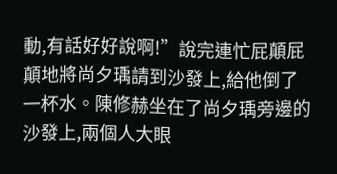動,有話好好說啊!”說完連忙屁顛屁顛地將尚夕瑀請到沙發上,給他倒了一杯水。陳修赫坐在了尚夕瑀旁邊的沙發上,兩個人大眼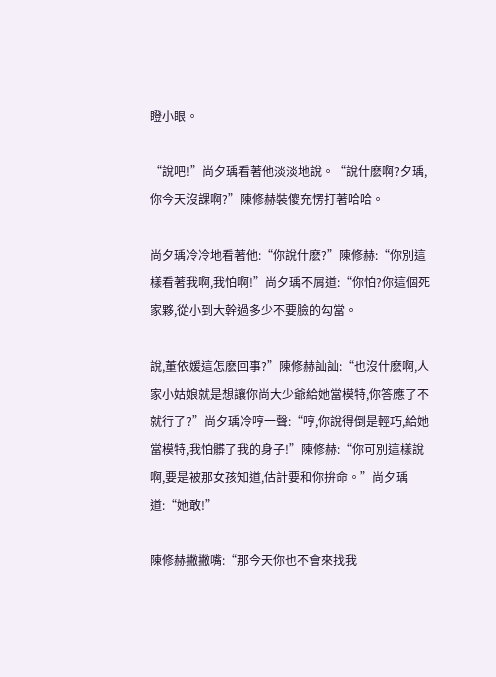瞪小眼。

“說吧!”尚夕瑀看著他淡淡地說。“說什麽啊?夕瑀,你今天沒課啊?”陳修赫裝傻充愣打著哈哈。

尚夕瑀冷冷地看著他:“你說什麽?”陳修赫:“你別這樣看著我啊,我怕啊!”尚夕瑀不屑道:“你怕?你這個死家夥,從小到大幹過多少不要臉的勾當。

說,董依媛這怎麽回事?”陳修赫訕訕:“也沒什麽啊,人家小姑娘就是想讓你尚大少爺給她當模特,你答應了不就行了?”尚夕瑀冷哼一聲:“哼,你說得倒是輕巧,給她當模特,我怕髒了我的身子!”陳修赫:“你可別這樣說啊,要是被那女孩知道,估計要和你拚命。”尚夕瑀道:“她敢!”

陳修赫撇撇嘴:“那今天你也不會來找我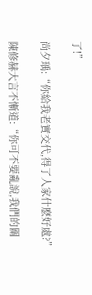了!”

尚夕瑀:“你給我老實交代,得了人家什麽好處?”

陳修赫大言不慚道:“你可不要亂說,我們的關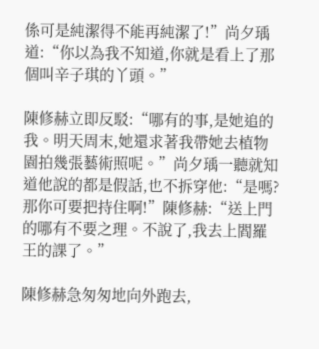係可是純潔得不能再純潔了!”尚夕瑀道:“你以為我不知道,你就是看上了那個叫辛子琪的丫頭。”

陳修赫立即反駁:“哪有的事,是她追的我。明天周末,她還求著我帶她去植物園拍幾張藝術照呢。”尚夕瑀一聽就知道他說的都是假話,也不拆穿他:“是嗎?那你可要把持住啊!”陳修赫:“送上門的哪有不要之理。不說了,我去上閻羅王的課了。”

陳修赫急匆匆地向外跑去,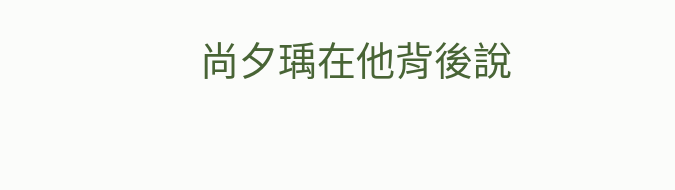尚夕瑀在他背後說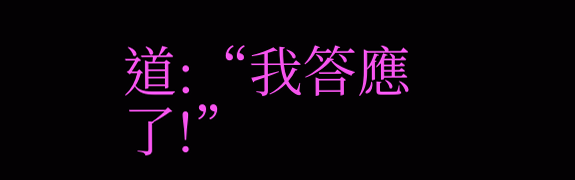道:“我答應了!”